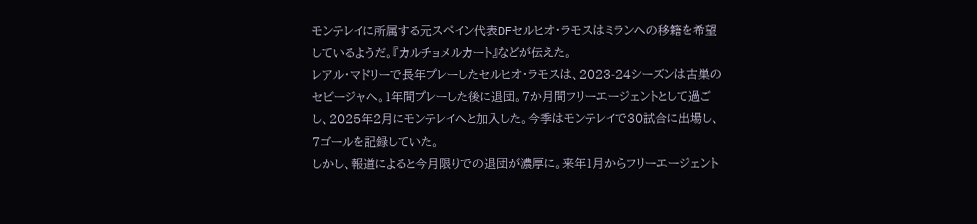モンテレイに所属する元スペイン代表DFセルヒオ・ラモスはミランへの移籍を希望しているようだ。『カルチョメルカート』などが伝えた。
レアル・マドリーで長年プレーしたセルヒオ・ラモスは、2023-24シーズンは古巣のセビージャへ。1年間プレーした後に退団。7か月間フリーエージェントとして過ごし、2025年2月にモンテレイへと加入した。今季はモンテレイで30試合に出場し、7ゴールを記録していた。
しかし、報道によると今月限りでの退団が濃厚に。来年1月からフリーエージェント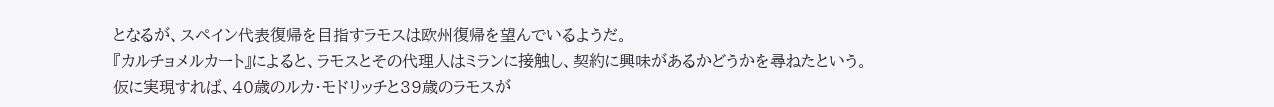となるが、スペイン代表復帰を目指すラモスは欧州復帰を望んでいるようだ。
『カルチョメルカート』によると、ラモスとその代理人はミランに接触し、契約に興味があるかどうかを尋ねたという。仮に実現すれば、40歳のルカ・モドリッチと39歳のラモスが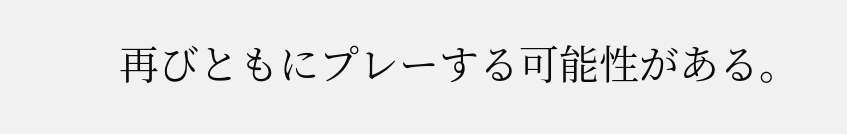再びともにプレーする可能性がある。